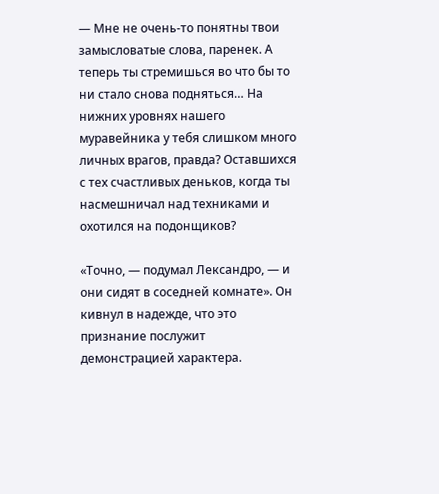— Мне не очень-то понятны твои замысловатые слова, паренек. А теперь ты стремишься во что бы то ни стало снова подняться… На нижних уровнях нашего муравейника у тебя слишком много личных врагов, правда? Оставшихся с тех счастливых деньков, когда ты насмешничал над техниками и охотился на подонщиков?

«Точно, — подумал Лександро, — и они сидят в соседней комнате». Он кивнул в надежде, что это признание послужит демонстрацией характера.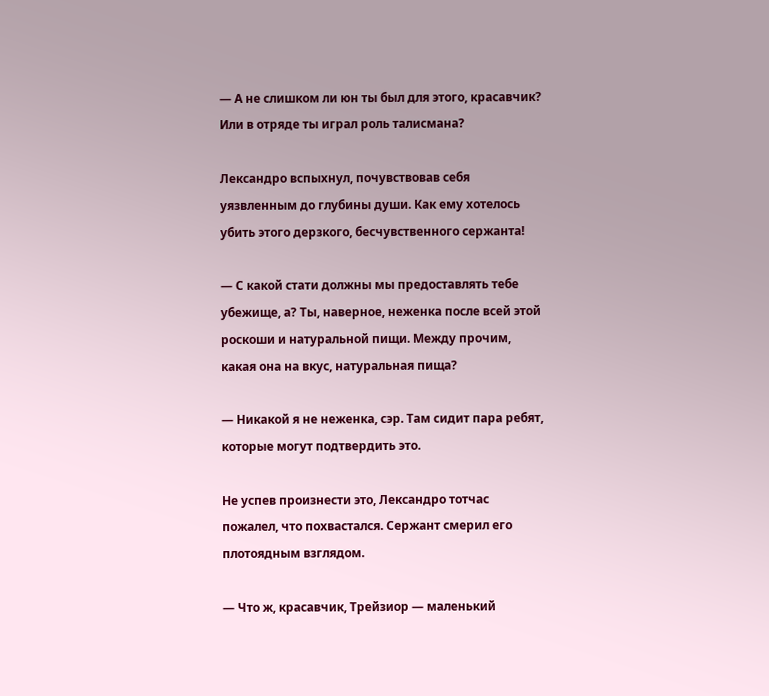— А не слишком ли юн ты был для этого, красавчик? Или в отряде ты играл роль талисмана?

Лександро вспыхнул, почувствовав себя уязвленным до глубины души. Как ему хотелось убить этого дерзкого, бесчувственного сержанта!

— С какой стати должны мы предоставлять тебе убежище, а? Ты, наверное, неженка после всей этой роскоши и натуральной пищи. Между прочим, какая она на вкус, натуральная пища?

— Никакой я не неженка, сэр. Там сидит пара ребят, которые могут подтвердить это.

Не успев произнести это, Лександро тотчас пожалел, что похвастался. Сержант смерил его плотоядным взглядом.

— Что ж, красавчик, Трейзиор — маленький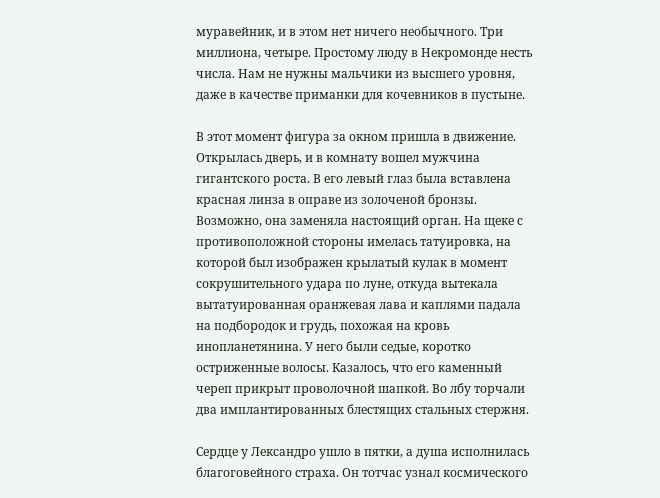муравейник, и в этом нет ничего необычного. Три миллиона, четыре. Простому люду в Некромонде несть числа. Нам не нужны мальчики из высшего уровня, даже в качестве приманки для кочевников в пустыне.

В этот момент фигура за окном пришла в движение. Открылась дверь, и в комнату вошел мужчина гигантского роста. В его левый глаз была вставлена красная линза в оправе из золоченой бронзы. Возможно, она заменяла настоящий орган. На щеке с противоположной стороны имелась татуировка, на которой был изображен крылатый кулак в момент сокрушительного удара по луне, откуда вытекала вытатуированная оранжевая лава и каплями падала на подбородок и грудь, похожая на кровь инопланетянина. У него были седые, коротко остриженные волосы. Казалось, что его каменный череп прикрыт проволочной шапкой. Во лбу торчали два имплантированных блестящих стальных стержня.

Сердце у Лександро ушло в пятки, а душа исполнилась благоговейного страха. Он тотчас узнал космического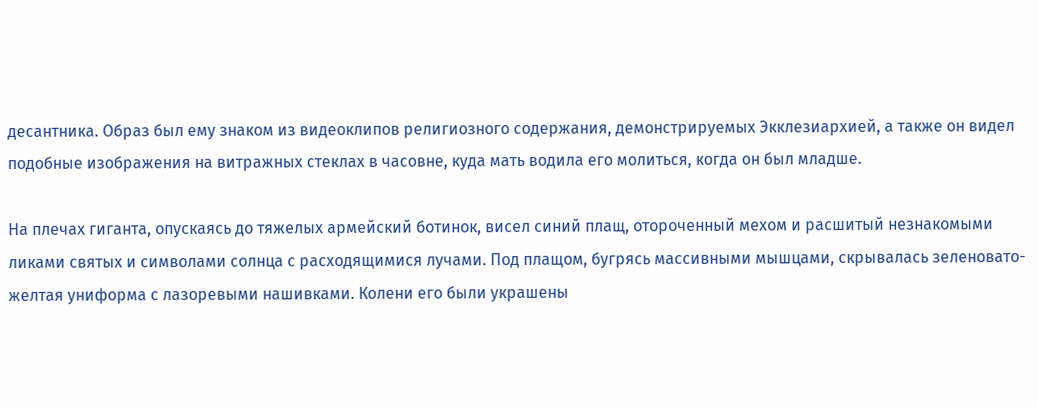десантника. Образ был ему знаком из видеоклипов религиозного содержания, демонстрируемых Экклезиархией, а также он видел подобные изображения на витражных стеклах в часовне, куда мать водила его молиться, когда он был младше.

На плечах гиганта, опускаясь до тяжелых армейский ботинок, висел синий плащ, отороченный мехом и расшитый незнакомыми ликами святых и символами солнца с расходящимися лучами. Под плащом, бугрясь массивными мышцами, скрывалась зеленовато-желтая униформа с лазоревыми нашивками. Колени его были украшены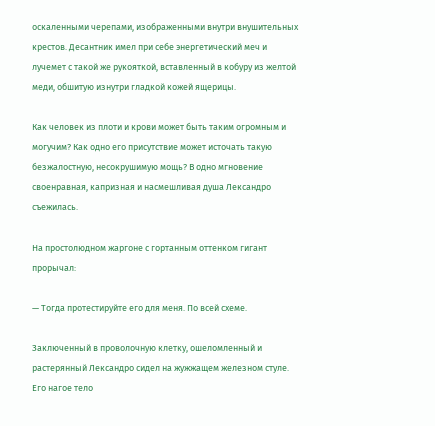оскаленными черепами, изображенными внутри внушительных крестов. Десантник имел при себе энергетический меч и лучемет с такой же рукояткой, вставленный в кобуру из желтой меди, обшитую изнутри гладкой кожей ящерицы.

Как человек из плоти и крови может быть таким огромным и могучим? Как одно его присутствие может источать такую безжалостную, несокрушимую мощь? В одно мгновение своенравная, капризная и насмешливая душа Лександро съежилась.

На простолюдном жаргоне с гортанным оттенком гигант прорычал:

— Тогда протестируйте его для меня. По всей схеме.

Заключенный в проволочную клетку, ошеломленный и растерянный Лександро сидел на жужжащем железном стуле. Его нагое тело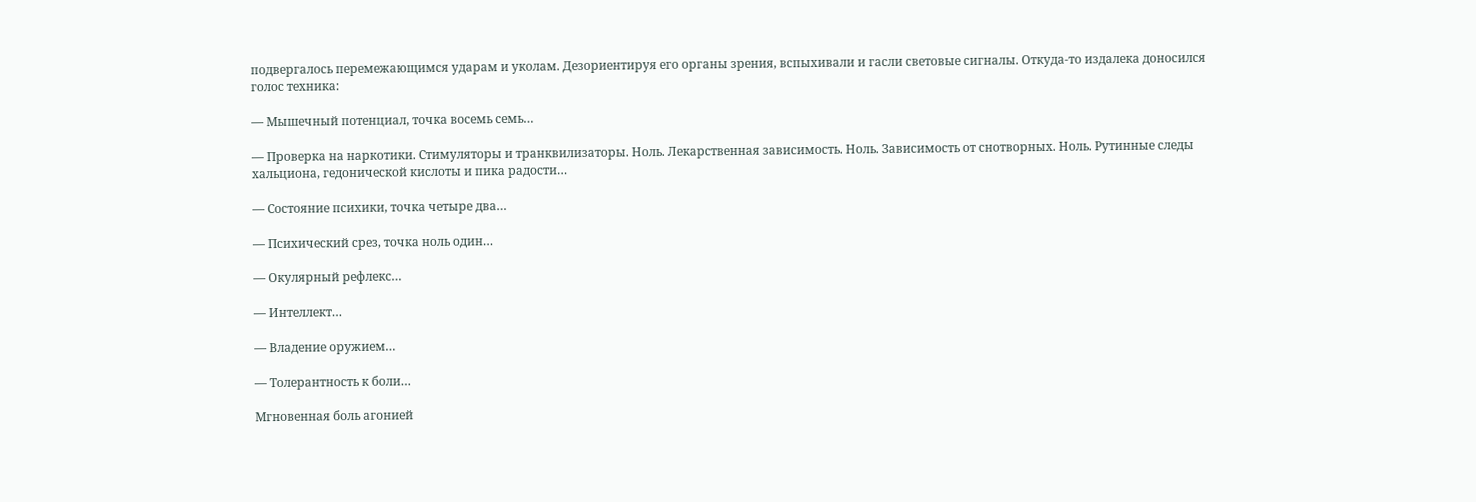подвергалось перемежающимся ударам и уколам. Дезориентируя его органы зрения, вспыхивали и гасли световые сигналы. Откуда-то издалека доносился голос техника:

— Мышечный потенциал, точка восемь семь…

— Проверка на наркотики. Стимуляторы и транквилизаторы. Ноль. Лекарственная зависимость. Ноль. Зависимость от снотворных. Ноль. Рутинные следы хальциона, гедонической кислоты и пика радости…

— Состояние психики, точка четыре два…

— Психический срез, точка ноль один…

— Окулярный рефлекс…

— Интеллект…

— Владение оружием…

— Толерантность к боли…

Мгновенная боль агонией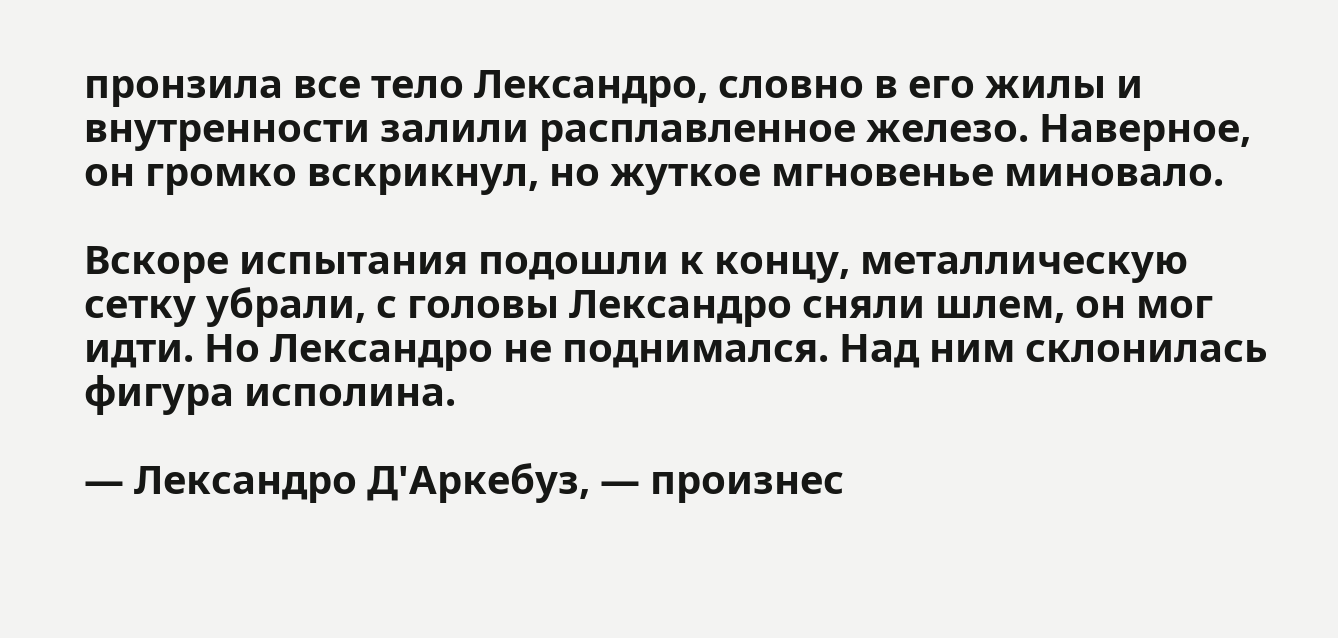пронзила все тело Лександро, словно в его жилы и внутренности залили расплавленное железо. Наверное, он громко вскрикнул, но жуткое мгновенье миновало.

Вскоре испытания подошли к концу, металлическую сетку убрали, с головы Лександро сняли шлем, он мог идти. Но Лександро не поднимался. Над ним склонилась фигура исполина.

— Лександро Д'Аркебуз, — произнес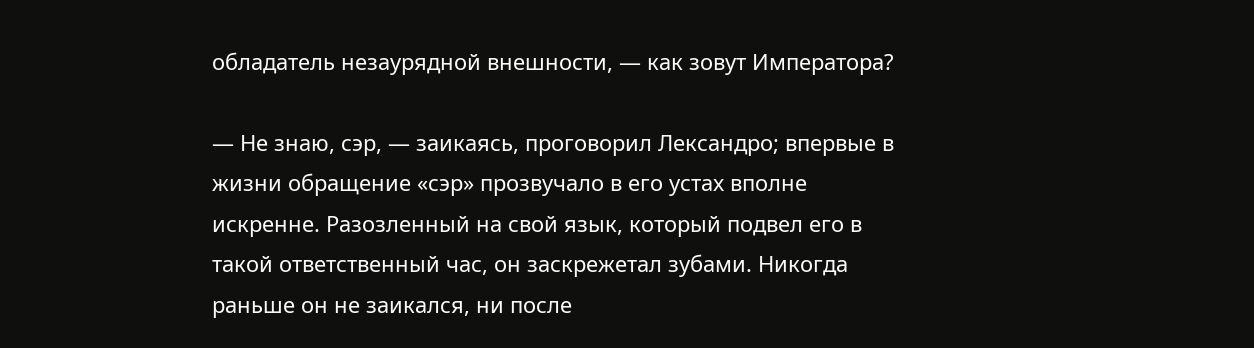обладатель незаурядной внешности, — как зовут Императора?

— Не знаю, сэр, — заикаясь, проговорил Лександро; впервые в жизни обращение «сэр» прозвучало в его устах вполне искренне. Разозленный на свой язык, который подвел его в такой ответственный час, он заскрежетал зубами. Никогда раньше он не заикался, ни после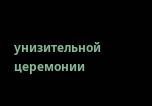унизительной церемонии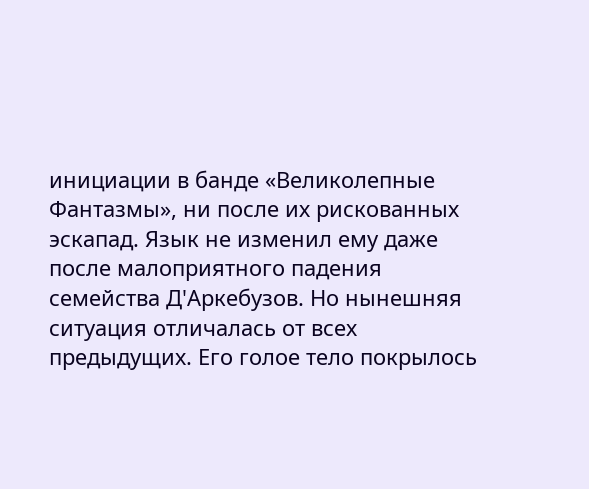инициации в банде «Великолепные Фантазмы», ни после их рискованных эскапад. Язык не изменил ему даже после малоприятного падения семейства Д'Аркебузов. Но нынешняя ситуация отличалась от всех предыдущих. Его голое тело покрылось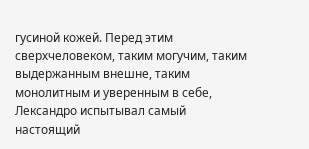гусиной кожей. Перед этим сверхчеловеком, таким могучим, таким выдержанным внешне, таким монолитным и уверенным в себе, Лександро испытывал самый настоящий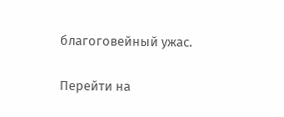благоговейный ужас.

Перейти на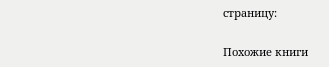страницу:

Похожие книги